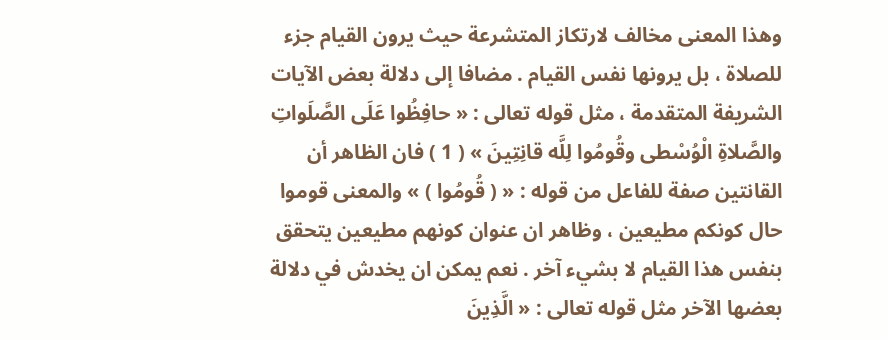وهذا المعنى مخالف لارتكاز المتشرعة حيث يرون القيام جزء للصلاة ، بل يرونها نفس القيام . مضافا إلى دلالة بعض الآيات الشريفة المتقدمة ، مثل قوله تعالى : « حافِظُوا عَلَى الصَّلَواتِ والصَّلاةِ الْوُسْطى وقُومُوا لِلَّه قانِتِينَ » ( 1 ) فان الظاهر أن القانتين صفة للفاعل من قوله : « ( قُومُوا ) » والمعنى قوموا حال كونكم مطيعين ، وظاهر ان عنوان كونهم مطيعين يتحقق بنفس هذا القيام لا بشيء آخر . نعم يمكن ان يخدش في دلالة بعضها الآخر مثل قوله تعالى : « الَّذِينَ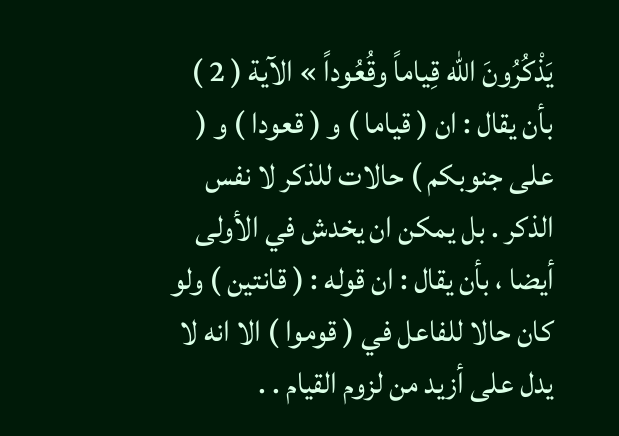يَذْكُرُونَ الله قِياماً وقُعُوداً » الآية ( 2 ) بأن يقال : ان ( قياما ) و ( قعودا ) و ( على جنوبكم ) حالات للذكر لا نفس الذكر . بل يمكن ان يخدش في الأولى أيضا ، بأن يقال : ان قوله : ( قانتين ) ولو كان حالا للفاعل في ( قوموا ) الا انه لا يدل على أزيد من لزوم القيام . .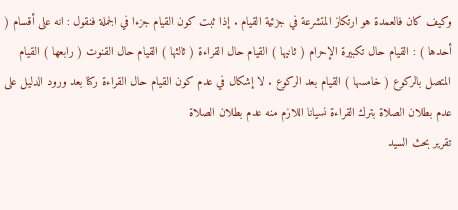وكيف كان فالعمدة هو ارتكاز المتشرعة في جزئية القيام . إذا ثبت كون القيام جزءا في الجملة فنقول : انه على أقسام ( أحدها ) : القيام حال تكبيرة الإحرام ( ثانيها ) القيام حال القراءة ( ثالثها ) القيام حال القنوت ( رابعها ) القيام المتصل بالركوع ( خامسها ) القيام بعد الركوع . لا إشكال في عدم كون القيام حال القراءة ركنا بعد ورود الدليل على عدم بطلان الصلاة بترك القراءة نسيانا اللازم منه عدم بطلان الصلاة
تقرير بحث السيد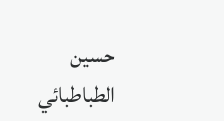حسين الطباطبائي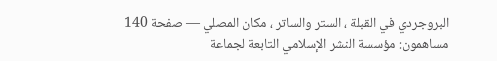البروجردي في القبلة ، الستر والساتر ، مكان المصلي — صفحة 140
مساهمون: مؤسسة النشر الإسلامي التابعة لجماعة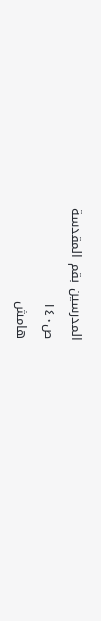المدرسين بقم المقدسة
ص١٤٠
هامش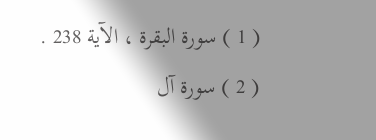( 1 ) سورة البقرة ، الآية 238 .
( 2 ) سورة آل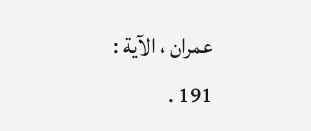عمران ، الآية : 191 .